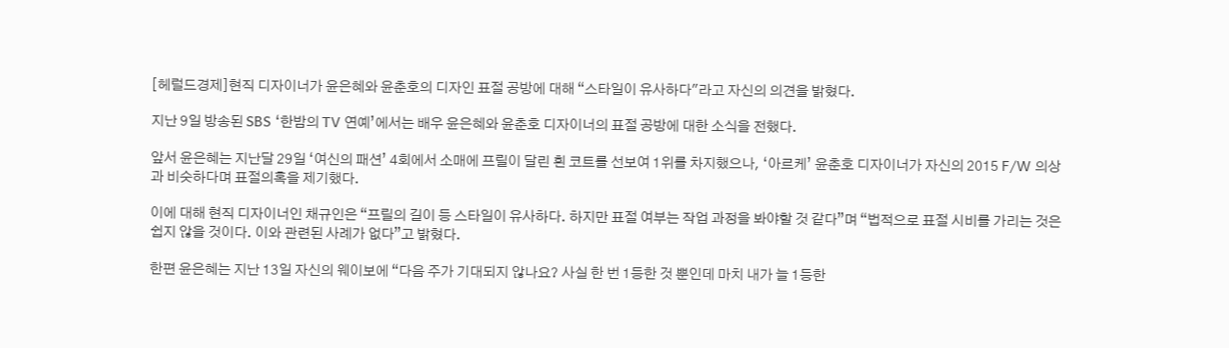[헤럴드경제]현직 디자이너가 윤은혜와 윤춘호의 디자인 표절 공방에 대해 “스타일이 유사하다"라고 자신의 의견을 밝혔다.

지난 9일 방송된 SBS ‘한밤의 TV 연예’에서는 배우 윤은혜와 윤춘호 디자이너의 표절 공방에 대한 소식을 전했다.

앞서 윤은혜는 지난달 29일 ‘여신의 패션’ 4회에서 소매에 프릴이 달린 흰 코트를 선보여 1위를 차지했으나, ‘아르케’ 윤춘호 디자이너가 자신의 2015 F/W 의상과 비슷하다며 표절의혹을 제기했다.

이에 대해 현직 디자이너인 채규인은 “프릴의 길이 등 스타일이 유사하다. 하지만 표절 여부는 작업 과정을 봐야할 것 같다”며 “법적으로 표절 시비를 가리는 것은 쉽지 않을 것이다. 이와 관련된 사례가 없다”고 밝혔다.

한편 윤은혜는 지난 13일 자신의 웨이보에 “다음 주가 기대되지 않나요? 사실 한 번 1등한 것 뿐인데 마치 내가 늘 1등한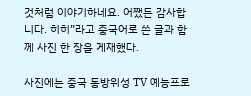것처럼 이야기하네요. 어쨌든 감사합니다. 히히”라고 중국어로 쓴 글과 함께 사진 한 장을 게재했다.

사진에는 중국 동방위성 TV 예능프로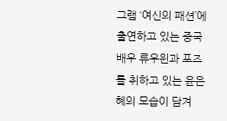그램 ‘여신의 패션’에 출연하고 있는 중국 배우 류우윈과 포즈를 취하고 있는 윤은혜의 모습이 담겨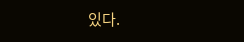있다.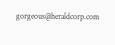gorgeous@heraldcorp.com